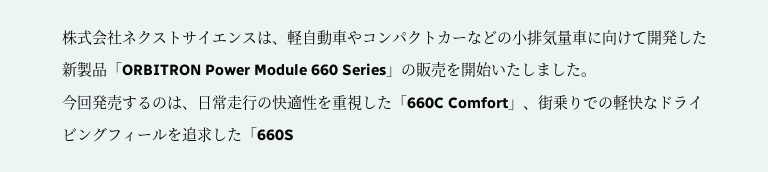株式会社ネクストサイエンスは、軽自動車やコンパクトカーなどの小排気量車に向けて開発した新製品「ORBITRON Power Module 660 Series」の販売を開始いたしました。
今回発売するのは、日常走行の快適性を重視した「660C Comfort」、街乗りでの軽快なドライビングフィールを追求した「660S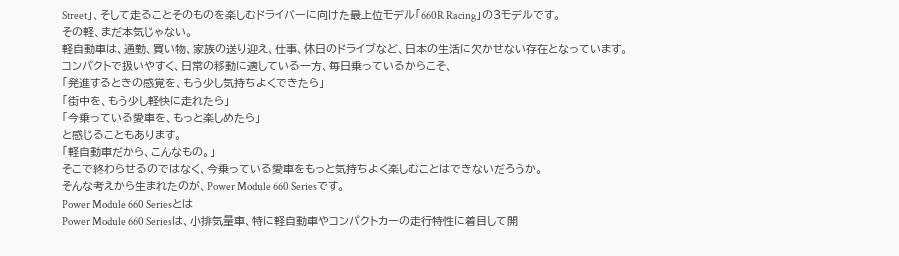Street」、そして走ることそのものを楽しむドライバーに向けた最上位モデル「660R Racing」の3モデルです。
その軽、まだ本気じゃない。
軽自動車は、通勤、買い物、家族の送り迎え、仕事、休日のドライブなど、日本の生活に欠かせない存在となっています。
コンパクトで扱いやすく、日常の移動に適している一方、毎日乗っているからこそ、
「発進するときの感覚を、もう少し気持ちよくできたら」
「街中を、もう少し軽快に走れたら」
「今乗っている愛車を、もっと楽しめたら」
と感じることもあります。
「軽自動車だから、こんなもの。」
そこで終わらせるのではなく、今乗っている愛車をもっと気持ちよく楽しむことはできないだろうか。
そんな考えから生まれたのが、Power Module 660 Seriesです。
Power Module 660 Seriesとは
Power Module 660 Seriesは、小排気量車、特に軽自動車やコンパクトカーの走行特性に着目して開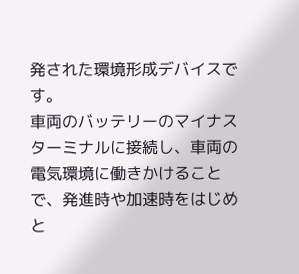発された環境形成デバイスです。
車両のバッテリーのマイナスターミナルに接続し、車両の電気環境に働きかけることで、発進時や加速時をはじめと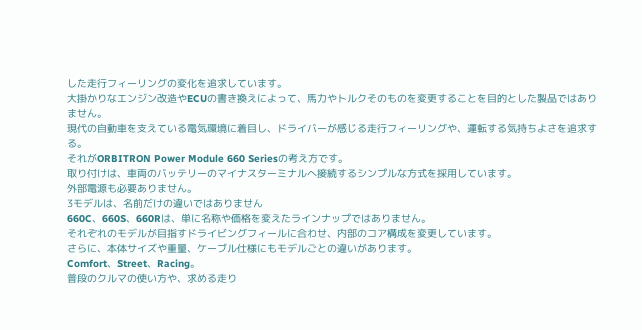した走行フィーリングの変化を追求しています。
大掛かりなエンジン改造やECUの書き換えによって、馬力やトルクそのものを変更することを目的とした製品ではありません。
現代の自動車を支えている電気環境に着目し、ドライバーが感じる走行フィーリングや、運転する気持ちよさを追求する。
それがORBITRON Power Module 660 Seriesの考え方です。
取り付けは、車両のバッテリーのマイナスターミナルへ接続するシンプルな方式を採用しています。
外部電源も必要ありません。
3モデルは、名前だけの違いではありません
660C、660S、660Rは、単に名称や価格を変えたラインナップではありません。
それぞれのモデルが目指すドライビングフィールに合わせ、内部のコア構成を変更しています。
さらに、本体サイズや重量、ケーブル仕様にもモデルごとの違いがあります。
Comfort、Street、Racing。
普段のクルマの使い方や、求める走り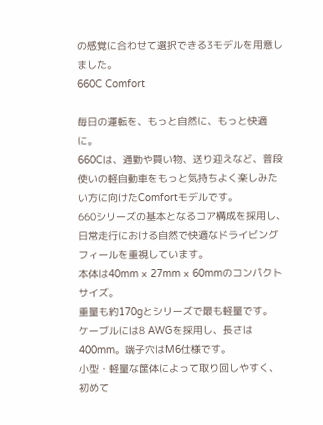の感覚に合わせて選択できる3モデルを用意しました。
660C Comfort

毎日の運転を、もっと自然に、もっと快適に。
660Cは、通勤や買い物、送り迎えなど、普段使いの軽自動車をもっと気持ちよく楽しみたい方に向けたComfortモデルです。
660シリーズの基本となるコア構成を採用し、日常走行における自然で快適なドライビングフィールを重視しています。
本体は40mm × 27mm × 60mmのコンパクトサイズ。
重量も約170gとシリーズで最も軽量です。
ケーブルには8 AWGを採用し、長さは400mm。端子穴はM6仕様です。
小型・軽量な筐体によって取り回しやすく、初めて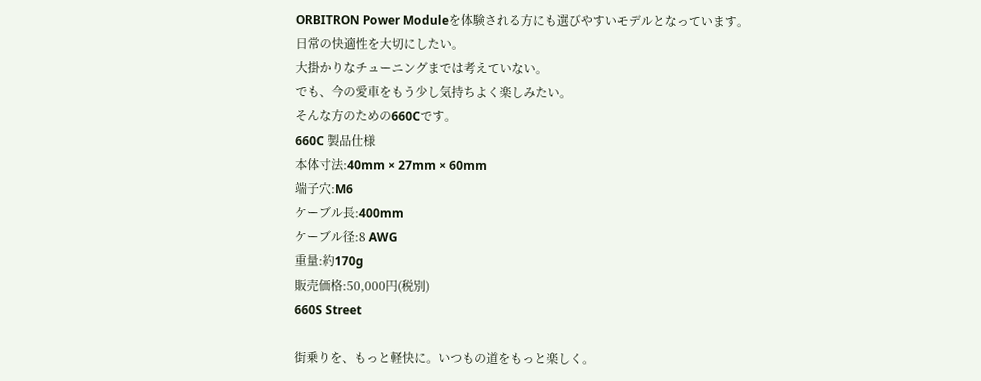ORBITRON Power Moduleを体験される方にも選びやすいモデルとなっています。
日常の快適性を大切にしたい。
大掛かりなチューニングまでは考えていない。
でも、今の愛車をもう少し気持ちよく楽しみたい。
そんな方のための660Cです。
660C 製品仕様
本体寸法:40mm × 27mm × 60mm
端子穴:M6
ケーブル長:400mm
ケーブル径:8 AWG
重量:約170g
販売価格:50,000円(税別)
660S Street

街乗りを、もっと軽快に。いつもの道をもっと楽しく。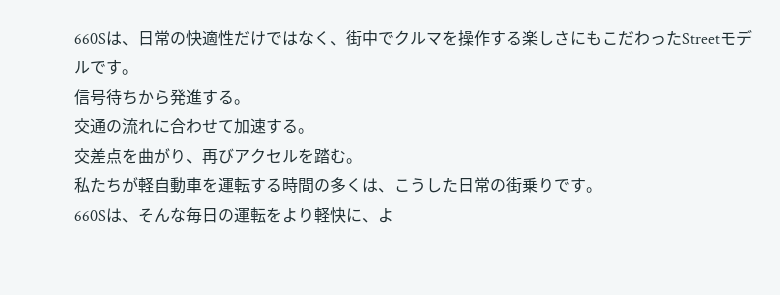660Sは、日常の快適性だけではなく、街中でクルマを操作する楽しさにもこだわったStreetモデルです。
信号待ちから発進する。
交通の流れに合わせて加速する。
交差点を曲がり、再びアクセルを踏む。
私たちが軽自動車を運転する時間の多くは、こうした日常の街乗りです。
660Sは、そんな毎日の運転をより軽快に、よ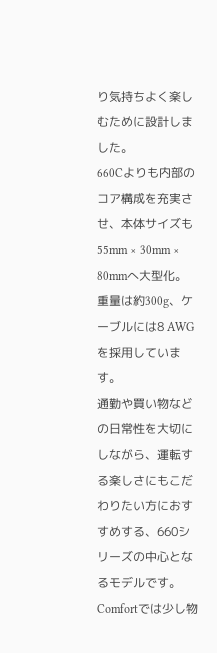り気持ちよく楽しむために設計しました。
660Cよりも内部のコア構成を充実させ、本体サイズも55mm × 30mm × 80mmへ大型化。
重量は約300g、ケーブルには8 AWGを採用しています。
通勤や買い物などの日常性を大切にしながら、運転する楽しさにもこだわりたい方におすすめする、660シリーズの中心となるモデルです。
Comfortでは少し物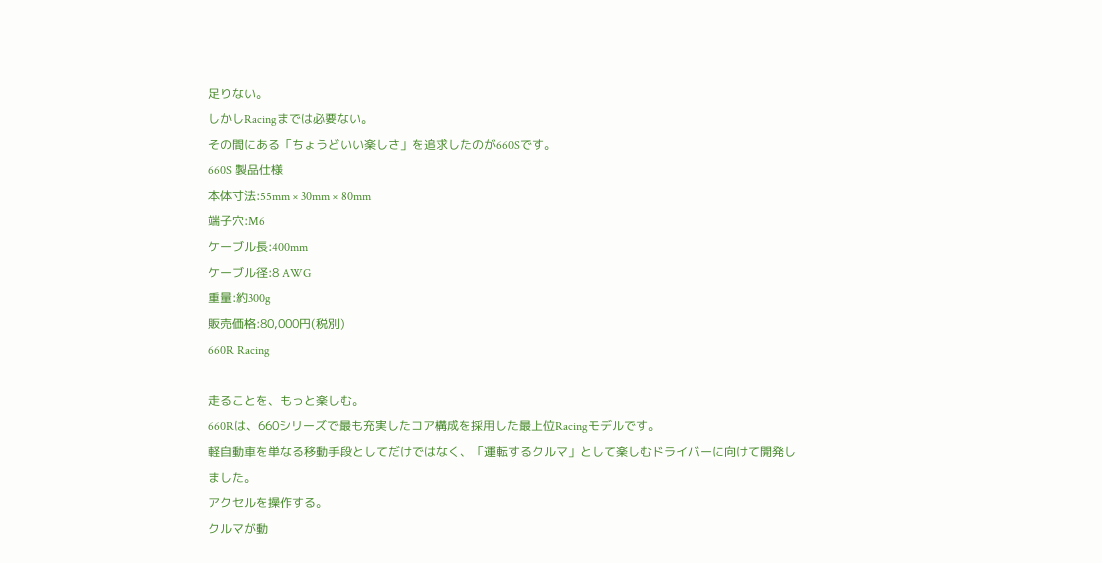足りない。
しかしRacingまでは必要ない。
その間にある「ちょうどいい楽しさ」を追求したのが660Sです。
660S 製品仕様
本体寸法:55mm × 30mm × 80mm
端子穴:M6
ケーブル長:400mm
ケーブル径:8 AWG
重量:約300g
販売価格:80,000円(税別)
660R Racing

走ることを、もっと楽しむ。
660Rは、660シリーズで最も充実したコア構成を採用した最上位Racingモデルです。
軽自動車を単なる移動手段としてだけではなく、「運転するクルマ」として楽しむドライバーに向けて開発しました。
アクセルを操作する。
クルマが動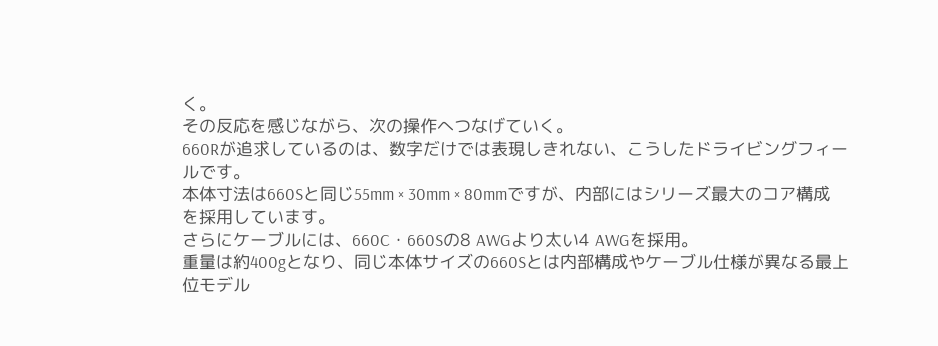く。
その反応を感じながら、次の操作へつなげていく。
660Rが追求しているのは、数字だけでは表現しきれない、こうしたドライビングフィールです。
本体寸法は660Sと同じ55mm × 30mm × 80mmですが、内部にはシリーズ最大のコア構成を採用しています。
さらにケーブルには、660C・660Sの8 AWGより太い4 AWGを採用。
重量は約400gとなり、同じ本体サイズの660Sとは内部構成やケーブル仕様が異なる最上位モデル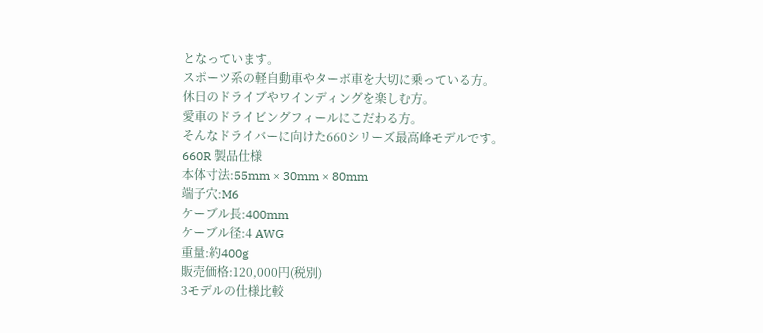となっています。
スポーツ系の軽自動車やターボ車を大切に乗っている方。
休日のドライブやワインディングを楽しむ方。
愛車のドライビングフィールにこだわる方。
そんなドライバーに向けた660シリーズ最高峰モデルです。
660R 製品仕様
本体寸法:55mm × 30mm × 80mm
端子穴:M6
ケーブル長:400mm
ケーブル径:4 AWG
重量:約400g
販売価格:120,000円(税別)
3モデルの仕様比較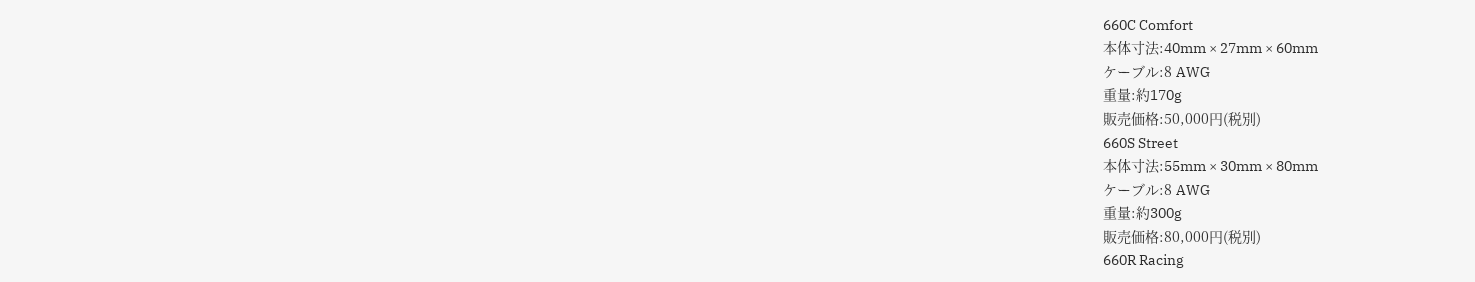660C Comfort
本体寸法:40mm × 27mm × 60mm
ケーブル:8 AWG
重量:約170g
販売価格:50,000円(税別)
660S Street
本体寸法:55mm × 30mm × 80mm
ケーブル:8 AWG
重量:約300g
販売価格:80,000円(税別)
660R Racing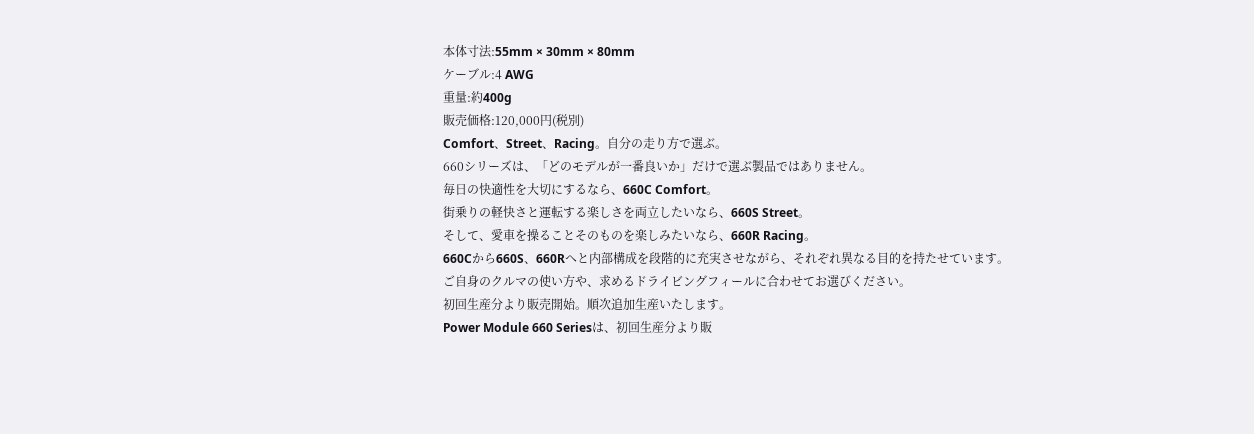本体寸法:55mm × 30mm × 80mm
ケーブル:4 AWG
重量:約400g
販売価格:120,000円(税別)
Comfort、Street、Racing。自分の走り方で選ぶ。
660シリーズは、「どのモデルが一番良いか」だけで選ぶ製品ではありません。
毎日の快適性を大切にするなら、660C Comfort。
街乗りの軽快さと運転する楽しさを両立したいなら、660S Street。
そして、愛車を操ることそのものを楽しみたいなら、660R Racing。
660Cから660S、660Rへと内部構成を段階的に充実させながら、それぞれ異なる目的を持たせています。
ご自身のクルマの使い方や、求めるドライビングフィールに合わせてお選びください。
初回生産分より販売開始。順次追加生産いたします。
Power Module 660 Seriesは、初回生産分より販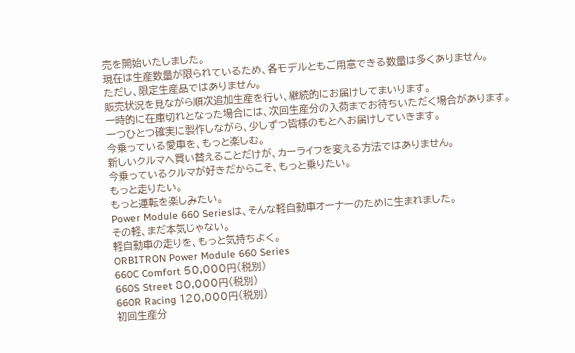売を開始いたしました。
現在は生産数量が限られているため、各モデルともご用意できる数量は多くありません。
ただし、限定生産品ではありません。
販売状況を見ながら順次追加生産を行い、継続的にお届けしてまいります。
一時的に在庫切れとなった場合には、次回生産分の入荷までお待ちいただく場合があります。
一つひとつ確実に製作しながら、少しずつ皆様のもとへお届けしていきます。
今乗っている愛車を、もっと楽しむ。
新しいクルマへ買い替えることだけが、カーライフを変える方法ではありません。
今乗っているクルマが好きだからこそ、もっと乗りたい。
もっと走りたい。
もっと運転を楽しみたい。
Power Module 660 Seriesは、そんな軽自動車オーナーのために生まれました。
その軽、まだ本気じゃない。
軽自動車の走りを、もっと気持ちよく。
ORBITRON Power Module 660 Series
660C Comfort 50,000円(税別)
660S Street 80,000円(税別)
660R Racing 120,000円(税別)
初回生産分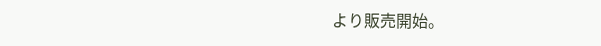より販売開始。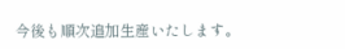今後も順次追加生産いたします。